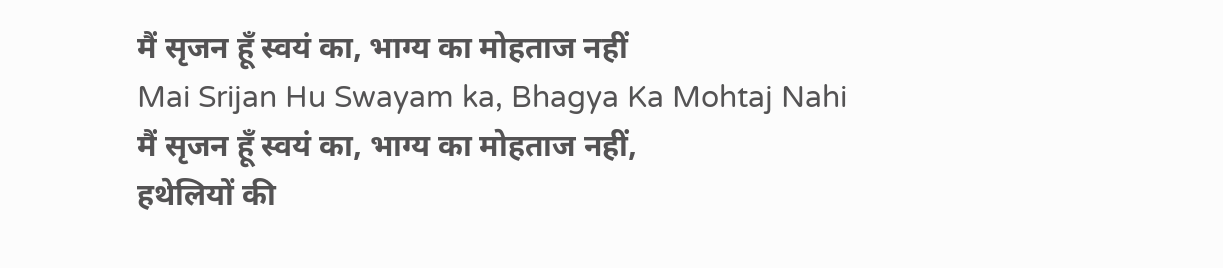मैं सृजन हूँ स्वयं का, भाग्य का मोहताज नहीं
Mai Srijan Hu Swayam ka, Bhagya Ka Mohtaj Nahi
मैं सृजन हूँ स्वयं का, भाग्य का मोहताज नहीं,
हथेलियों की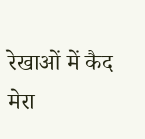रेखाओं में कैद मेरा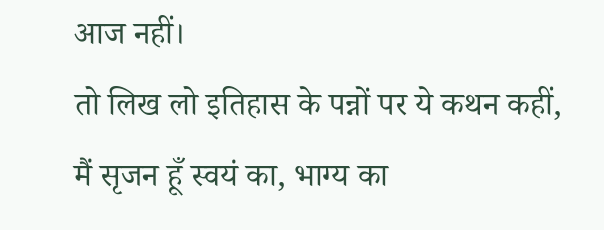आज नहीं।
तो लिख लो इतिहास के पन्नों पर ये कथन कहीं,
मैं सृजन हूँ स्वयं का, भाग्य का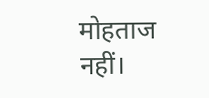मोहताज नहीं।